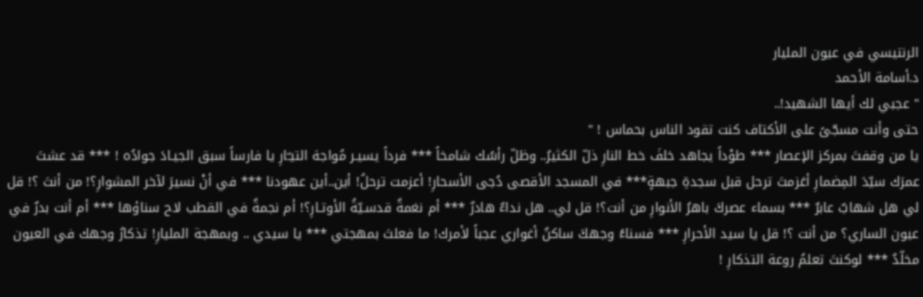الرنتيسي في عيون المليار
د.أسامة الأحمد
" عجبي لك أيها الشهيد!..
حتى وأنت مسجّىً على الأكتاف كنت تقود الناس بحماس ! "
يا من وقفتَ بمركز الإعصار *** طوْداً يجاهد خلفَ خط النارِ ذلّ الكثيرُ.. وظلّ رأسُك شامخاً *** فرداً يسيـر مُواجهَ التيـّارِ يا فارساً سبق الجيـادَ جوادُه ! *** قد عشتَ عمرَك سيّدَ المِضمارِ أعَزمتَ ترحل قبل سجدةِ جبهةٍ*** في المسجد الأقصى دُجى الأسحارِ! أعزمت ترحلُ! أين..أين عهودنا *** في أنْ نسيرَ لآخر المشوارِ؟! من أنتَ ؟! قل لي هل شهابٌ عابرٌ *** بسماء عصركَ باهرُ الأنوارِ من أنت؟! قل لي.. هل نداءٌ هادرٌ *** أم نغمةٌ قدسـيّةُ الأوتـارِ؟! أم نجمةٌ في القطب لاح سناؤها *** أم أنت بدرٌ في عيون الساري؟ من أنت ؟! قل يا سيد الأحرارِ *** فسناءُ وجهكَ ساكنٌ أغواري عجباً لأمرك! ما فعلتَ بمهجتي *** يا سيدي .. وبمهجة المليارِ! تذكارُ وجهك في العيون مخلّدٌ *** لوكنتَ تعلمُ روعة التذكارِ !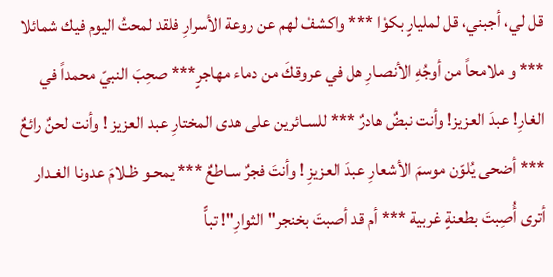قل لي، أجبني، قل لمليارٍ بكوْا *** واكشفْ لهم عن روعة الأسرارِ فلقد لمحتُ اليوم فيك شمائلا *** و ملامحاً من أوجُهِ الأنصـارِ هل في عروقكَ من دماء مهاجرٍ*** صحِبَ النبيّ محمداً في الغارِ! عبدَ العزيز! وأنت نبضٌ هادرٌ *** للسـائرين على هدى المختارِ عبد العزيز ! وأنت لحنٌ رائعٌ *** أضحى يُلوّن موسمَ الأشعارِ عبدَ العزيزِ ! وأنتَ فجرٌ سـاطعٌ *** يمحـو ظـلامَ عدونا الغـدار أترى أُصِبتَ بطعنةٍ غربية *** أم قد أصبتَ بخنجر" الثوارِ"! تباًّ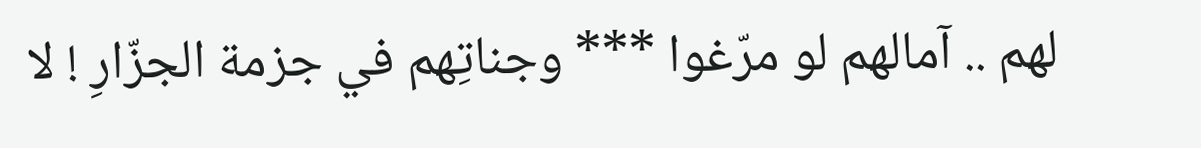لهم .. آمالهم لو مرّغوا *** وجناتِهم في جزمة الجزّارِ ! لا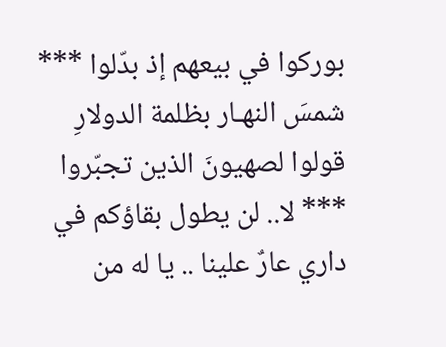بوركوا في بيعهم إذ بدّلوا *** شمسَ النهـار بظلمة الدولارِ قولوا لصهيونَ الذين تجبّروا *** لا.. لن يطول بقاؤكم في داري عارٌ علينا .. يا له من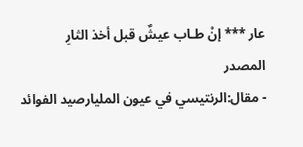عار *** إنْ طـاب عيشٌ قبل أخذ الثارِ
المصدر
- مقال:الرنتيسي في عيون المليارصيد الفوائد